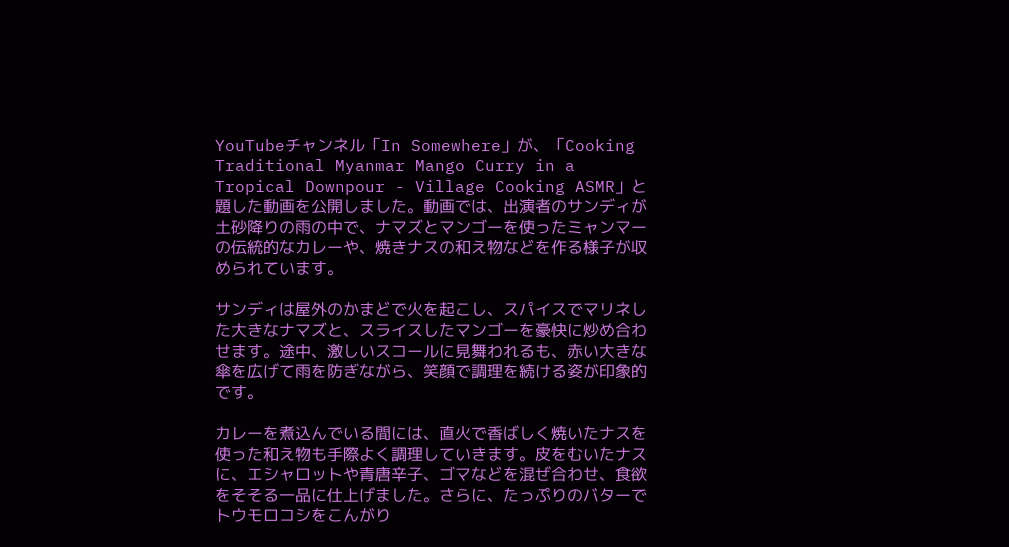YouTubeチャンネル「In Somewhere」が、「Cooking Traditional Myanmar Mango Curry in a Tropical Downpour - Village Cooking ASMR」と題した動画を公開しました。動画では、出演者のサンディが土砂降りの雨の中で、ナマズとマンゴーを使ったミャンマーの伝統的なカレーや、焼きナスの和え物などを作る様子が収められています。

サンディは屋外のかまどで火を起こし、スパイスでマリネした大きなナマズと、スライスしたマンゴーを豪快に炒め合わせます。途中、激しいスコールに見舞われるも、赤い大きな傘を広げて雨を防ぎながら、笑顔で調理を続ける姿が印象的です。

カレーを煮込んでいる間には、直火で香ばしく焼いたナスを使った和え物も手際よく調理していきます。皮をむいたナスに、エシャロットや青唐辛子、ゴマなどを混ぜ合わせ、食欲をそそる一品に仕上げました。さらに、たっぷりのバターでトウモロコシをこんがり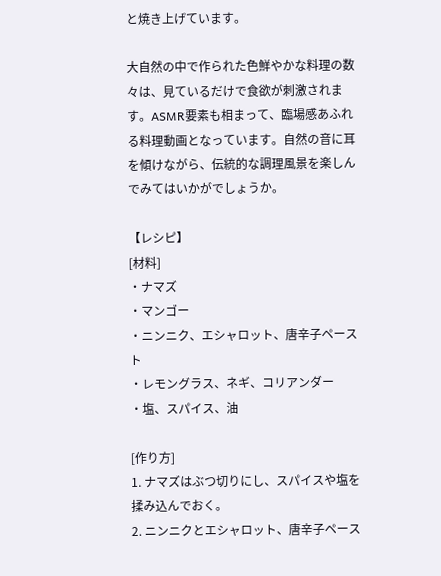と焼き上げています。

大自然の中で作られた色鮮やかな料理の数々は、見ているだけで食欲が刺激されます。ASMR要素も相まって、臨場感あふれる料理動画となっています。自然の音に耳を傾けながら、伝統的な調理風景を楽しんでみてはいかがでしょうか。

【レシピ】
[材料]
・ナマズ
・マンゴー
・ニンニク、エシャロット、唐辛子ペースト
・レモングラス、ネギ、コリアンダー
・塩、スパイス、油

[作り方]
1. ナマズはぶつ切りにし、スパイスや塩を揉み込んでおく。
2. ニンニクとエシャロット、唐辛子ペース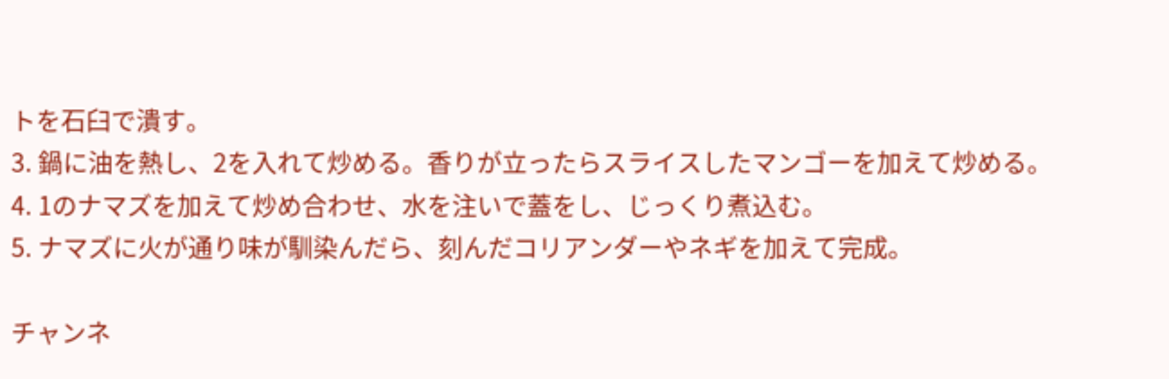トを石臼で潰す。
3. 鍋に油を熱し、2を入れて炒める。香りが立ったらスライスしたマンゴーを加えて炒める。
4. 1のナマズを加えて炒め合わせ、水を注いで蓋をし、じっくり煮込む。
5. ナマズに火が通り味が馴染んだら、刻んだコリアンダーやネギを加えて完成。

チャンネ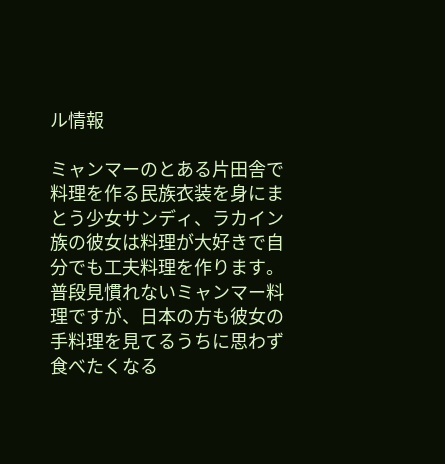ル情報

ミャンマーのとある片田舎で料理を作る民族衣装を身にまとう少女サンディ、ラカイン族の彼女は料理が大好きで自分でも工夫料理を作ります。 普段見慣れないミャンマー料理ですが、日本の方も彼女の手料理を見てるうちに思わず食べたくなる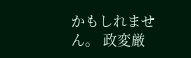かもしれません。 政変厳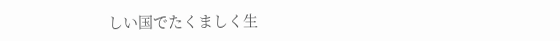しい国でたくましく生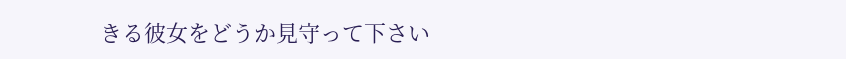きる彼女をどうか見守って下さい